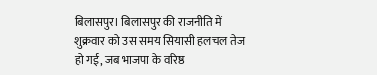बिलासपुर। बिलासपुर की राजनीति में शुक्रवार को उस समय सियासी हलचल तेज हो गई, जब भाजपा के वरिष्ठ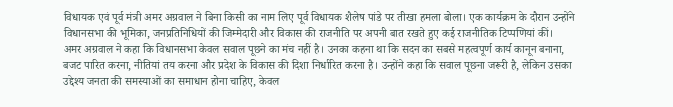विधायक एवं पूर्व मंत्री अमर अग्रवाल ने बिना किसी का नाम लिए पूर्व विधायक शैलेष पांडे पर तीखा हमला बोला। एक कार्यक्रम के दौरान उन्होंने विधानसभा की भूमिका, जनप्रतिनिधियों की जिम्मेदारी और विकास की राजनीति पर अपनी बात रखते हुए कई राजनीतिक टिप्पणियां कीं।
अमर अग्रवाल ने कहा कि विधानसभा केवल सवाल पूछने का मंच नहीं है। उनका कहना था कि सदन का सबसे महत्वपूर्ण कार्य कानून बनाना, बजट पारित करना, नीतियां तय करना और प्रदेश के विकास की दिशा निर्धारित करना है। उन्होंने कहा कि सवाल पूछना जरूरी है, लेकिन उसका उद्देश्य जनता की समस्याओं का समाधान होना चाहिए, केवल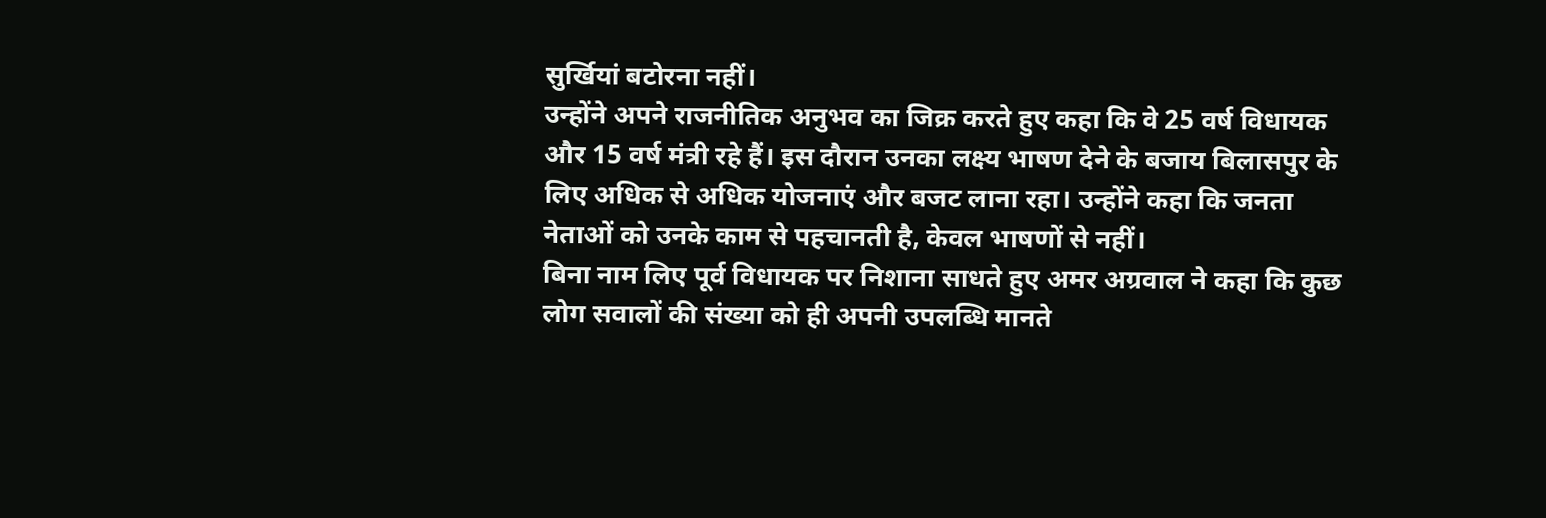सुर्खियां बटोरना नहीं।
उन्होंने अपने राजनीतिक अनुभव का जिक्र करते हुए कहा कि वे 25 वर्ष विधायक और 15 वर्ष मंत्री रहे हैं। इस दौरान उनका लक्ष्य भाषण देने के बजाय बिलासपुर के लिए अधिक से अधिक योजनाएं और बजट लाना रहा। उन्होंने कहा कि जनता नेताओं को उनके काम से पहचानती है, केवल भाषणों से नहीं।
बिना नाम लिए पूर्व विधायक पर निशाना साधते हुए अमर अग्रवाल ने कहा कि कुछ लोग सवालों की संख्या को ही अपनी उपलब्धि मानते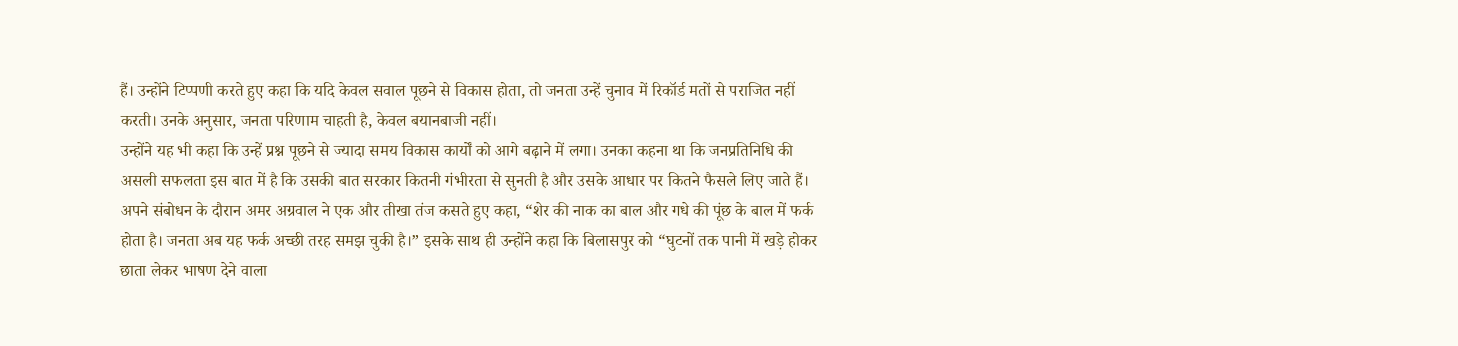हैं। उन्होंने टिप्पणी करते हुए कहा कि यदि केवल सवाल पूछने से विकास होता, तो जनता उन्हें चुनाव में रिकॉर्ड मतों से पराजित नहीं करती। उनके अनुसार, जनता परिणाम चाहती है, केवल बयानबाजी नहीं।
उन्होंने यह भी कहा कि उन्हें प्रश्न पूछने से ज्यादा समय विकास कार्यों को आगे बढ़ाने में लगा। उनका कहना था कि जनप्रतिनिधि की असली सफलता इस बात में है कि उसकी बात सरकार कितनी गंभीरता से सुनती है और उसके आधार पर कितने फैसले लिए जाते हैं।
अपने संबोधन के दौरान अमर अग्रवाल ने एक और तीखा तंज कसते हुए कहा, “शेर की नाक का बाल और गधे की पूंछ के बाल में फर्क होता है। जनता अब यह फर्क अच्छी तरह समझ चुकी है।” इसके साथ ही उन्होंने कहा कि बिलासपुर को “घुटनों तक पानी में खड़े होकर छाता लेकर भाषण देने वाला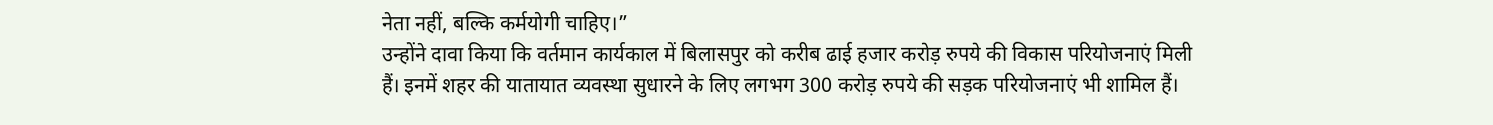नेता नहीं, बल्कि कर्मयोगी चाहिए।”
उन्होंने दावा किया कि वर्तमान कार्यकाल में बिलासपुर को करीब ढाई हजार करोड़ रुपये की विकास परियोजनाएं मिली हैं। इनमें शहर की यातायात व्यवस्था सुधारने के लिए लगभग 300 करोड़ रुपये की सड़क परियोजनाएं भी शामिल हैं।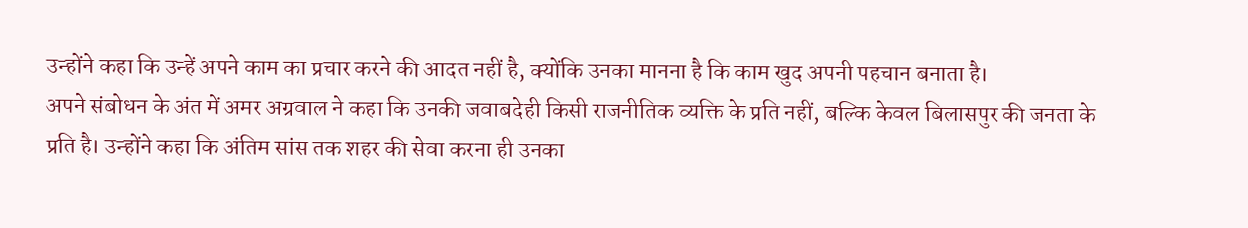उन्होंने कहा कि उन्हें अपने काम का प्रचार करने की आदत नहीं है, क्योंकि उनका मानना है कि काम खुद अपनी पहचान बनाता है।
अपने संबोधन के अंत में अमर अग्रवाल ने कहा कि उनकी जवाबदेही किसी राजनीतिक व्यक्ति के प्रति नहीं, बल्कि केवल बिलासपुर की जनता के प्रति है। उन्होंने कहा कि अंतिम सांस तक शहर की सेवा करना ही उनका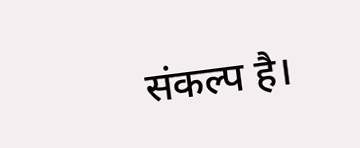संकल्प है।